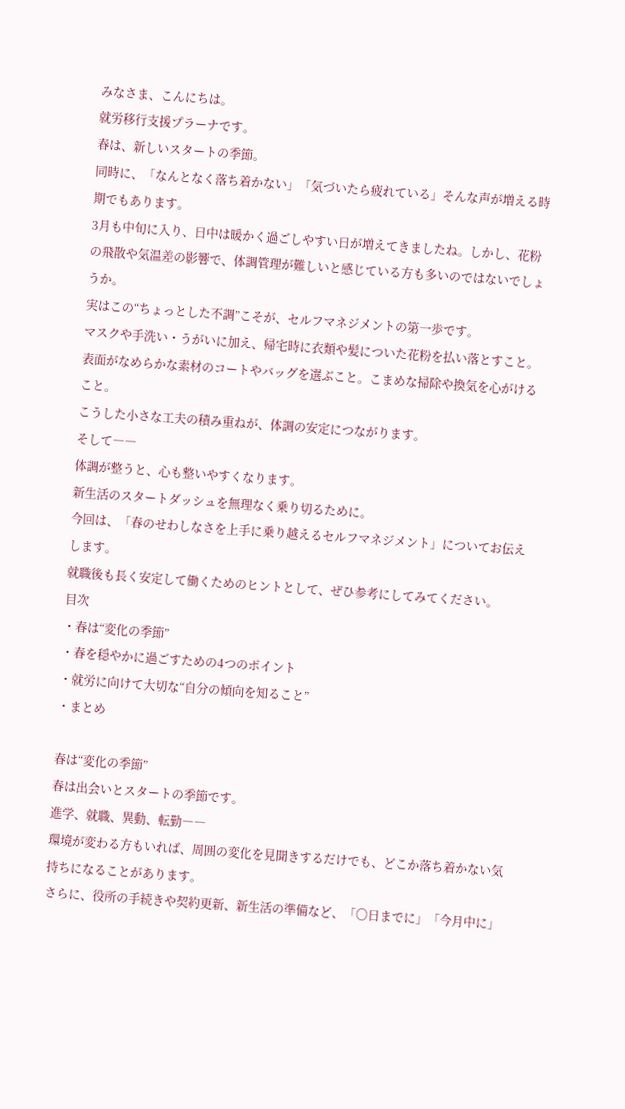みなさま、こんにちは。
就労移行支援プラーナです。
春は、新しいスタートの季節。
同時に、「なんとなく落ち着かない」「気づいたら疲れている」そんな声が増える時期でもあります。
3月も中旬に入り、日中は暖かく過ごしやすい日が増えてきましたね。しかし、花粉の飛散や気温差の影響で、体調管理が難しいと感じている方も多いのではないでしょうか。
実はこの“ちょっとした不調”こそが、セルフマネジメントの第一歩です。
マスクや手洗い・うがいに加え、帰宅時に衣類や髪についた花粉を払い落とすこと。表面がなめらかな素材のコートやバッグを選ぶこと。こまめな掃除や換気を心がけること。
こうした小さな工夫の積み重ねが、体調の安定につながります。
そして――
体調が整うと、心も整いやすくなります。
新生活のスタートダッシュを無理なく乗り切るために。
今回は、「春のせわしなさを上手に乗り越えるセルフマネジメント」についてお伝えします。
就職後も長く安定して働くためのヒントとして、ぜひ参考にしてみてください。
目次
・春は“変化の季節”
・春を穏やかに過ごすための4つのポイント
・就労に向けて大切な“自分の傾向を知ること”
・まとめ

春は“変化の季節”
春は出会いとスタートの季節です。
進学、就職、異動、転勤――
環境が変わる方もいれば、周囲の変化を見聞きするだけでも、どこか落ち着かない気持ちになることがあります。
さらに、役所の手続きや契約更新、新生活の準備など、「〇日までに」「今月中に」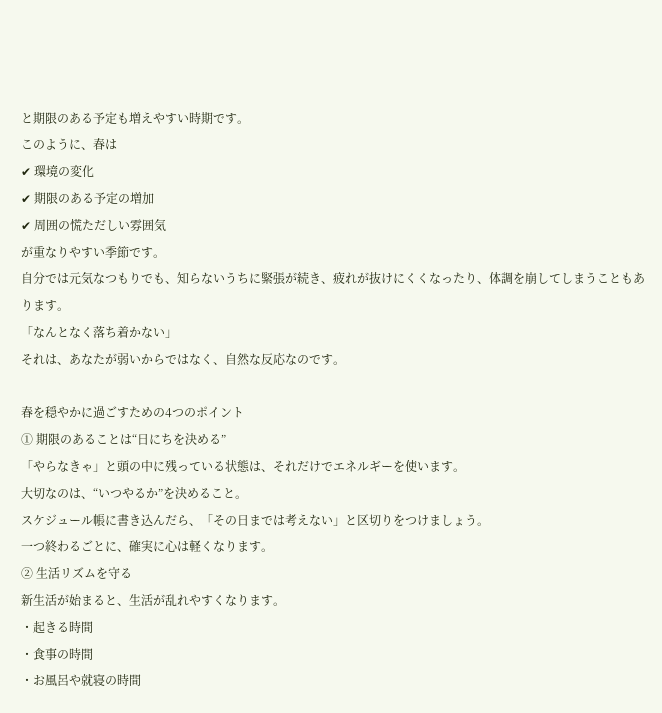と期限のある予定も増えやすい時期です。
このように、春は
✔ 環境の変化
✔ 期限のある予定の増加
✔ 周囲の慌ただしい雰囲気
が重なりやすい季節です。
自分では元気なつもりでも、知らないうちに緊張が続き、疲れが抜けにくくなったり、体調を崩してしまうこともあります。
「なんとなく落ち着かない」
それは、あなたが弱いからではなく、自然な反応なのです。

春を穏やかに過ごすための4つのポイント
① 期限のあることは“日にちを決める”
「やらなきゃ」と頭の中に残っている状態は、それだけでエネルギーを使います。
大切なのは、“いつやるか”を決めること。
スケジュール帳に書き込んだら、「その日までは考えない」と区切りをつけましょう。
一つ終わるごとに、確実に心は軽くなります。
② 生活リズムを守る
新生活が始まると、生活が乱れやすくなります。
・起きる時間
・食事の時間
・お風呂や就寝の時間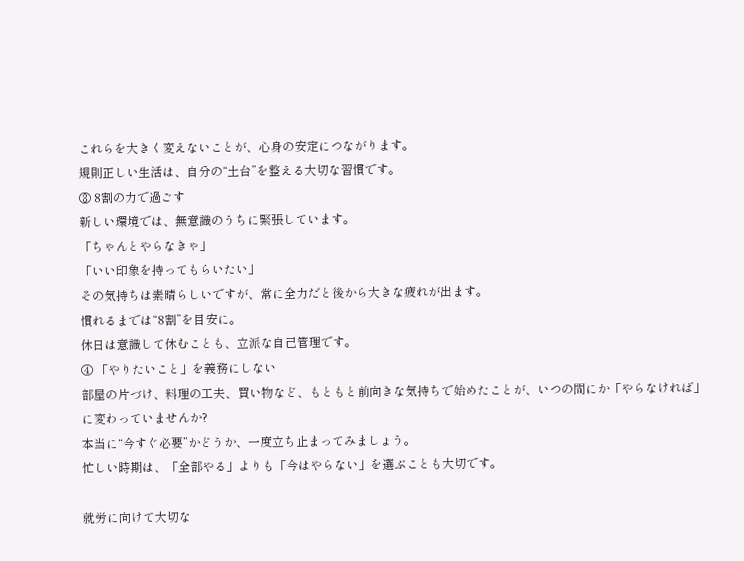これらを大きく変えないことが、心身の安定につながります。
規則正しい生活は、自分の“土台”を整える大切な習慣です。
③ 8割の力で過ごす
新しい環境では、無意識のうちに緊張しています。
「ちゃんとやらなきゃ」
「いい印象を持ってもらいたい」
その気持ちは素晴らしいですが、常に全力だと後から大きな疲れが出ます。
慣れるまでは“8割”を目安に。
休日は意識して休むことも、立派な自己管理です。
④ 「やりたいこと」を義務にしない
部屋の片づけ、料理の工夫、買い物など、もともと前向きな気持ちで始めたことが、いつの間にか「やらなければ」に変わっていませんか?
本当に“今すぐ必要”かどうか、一度立ち止まってみましょう。
忙しい時期は、「全部やる」よりも「今はやらない」を選ぶことも大切です。

就労に向けて大切な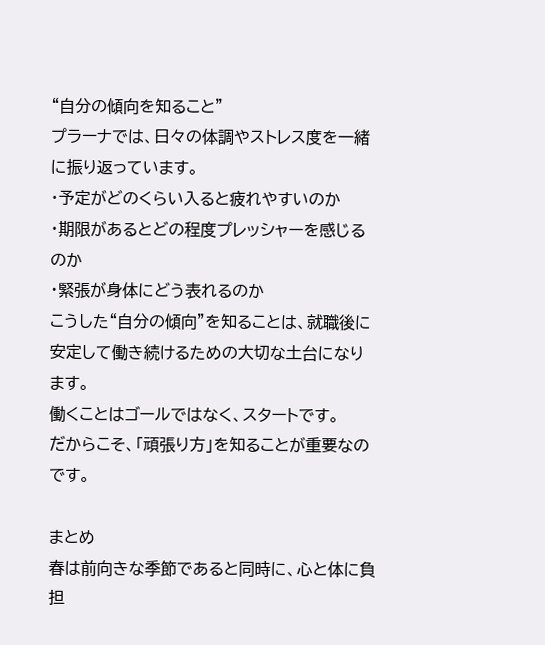“自分の傾向を知ること”
プラーナでは、日々の体調やストレス度を一緒に振り返っています。
・予定がどのくらい入ると疲れやすいのか
・期限があるとどの程度プレッシャーを感じるのか
・緊張が身体にどう表れるのか
こうした“自分の傾向”を知ることは、就職後に安定して働き続けるための大切な土台になります。
働くことはゴールではなく、スタートです。
だからこそ、「頑張り方」を知ることが重要なのです。

まとめ
春は前向きな季節であると同時に、心と体に負担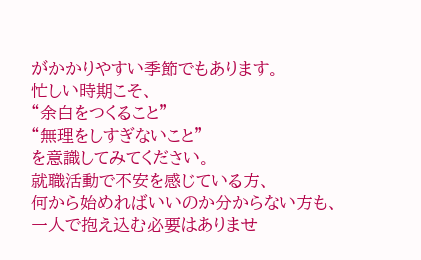がかかりやすい季節でもあります。
忙しい時期こそ、
“余白をつくること”
“無理をしすぎないこと”
を意識してみてください。
就職活動で不安を感じている方、
何から始めればいいのか分からない方も、
一人で抱え込む必要はありませ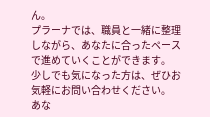ん。
プラーナでは、職員と一緒に整理しながら、あなたに合ったペースで進めていくことができます。
少しでも気になった方は、ぜひお気軽にお問い合わせください。
あな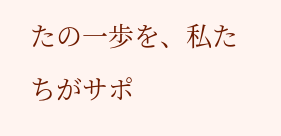たの一歩を、私たちがサポ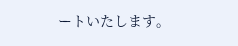ートいたします。